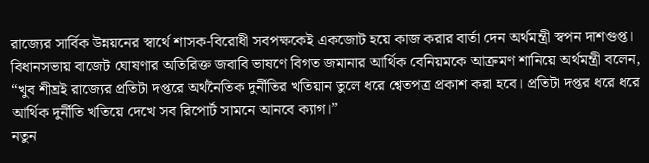রাজ্যের সার্বিক উন্নয়নের স্বার্থে শাসক-বিরোধী সবপক্ষকেই একজোট হয়ে কাজ করার বার্তা দেন অর্থমন্ত্রী স্বপন দাশগুপ্ত। বিধানসভায় বাজেট ঘোষণার অতিরিক্ত জবাবি ভাষণে বিগত জমানার আর্থিক বেনিয়মকে আক্রমণ শানিয়ে অর্থমন্ত্রী বলেন, “খুব শীঘ্রই রাজ্যের প্রতিটা দপ্তরে অর্থনৈতিক দুর্নীতির খতিয়ান তুলে ধরে শ্বেতপত্র প্রকাশ করা হবে। প্রতিটা দপ্তর ধরে ধরে আর্থিক দুর্নীতি খতিয়ে দেখে সব রিপোর্ট সামনে আনবে ক্যাগ।”
নতুন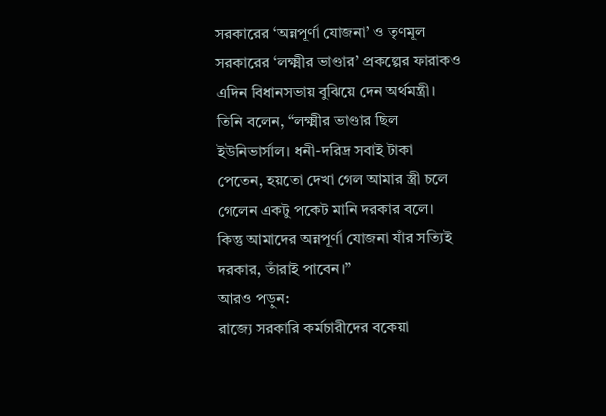সরকারের ‘অন্নপূর্ণা যোজনা’ ও তৃণমূল সরকারের ‘লক্ষ্মীর ভাণ্ডার’ প্রকল্পের ফারাকও এদিন বিধানসভায় বুঝিয়ে দেন অর্থমন্ত্রী। তিনি বলেন, “লক্ষ্মীর ভাণ্ডার ছিল ইউনিভার্সাল। ধনী-দরিদ্র সবাই টাকা পেতেন, হয়তো দেখা গেল আমার স্ত্রী চলে গেলেন একটু পকেট মানি দরকার বলে। কিন্তু আমাদের অন্নপূর্ণা যোজনা যাঁর সত্যিই দরকার, তাঁরাই পাবেন।”
আরও পড়ুন:
রাজ্যে সরকারি কর্মচারীদের বকেয়া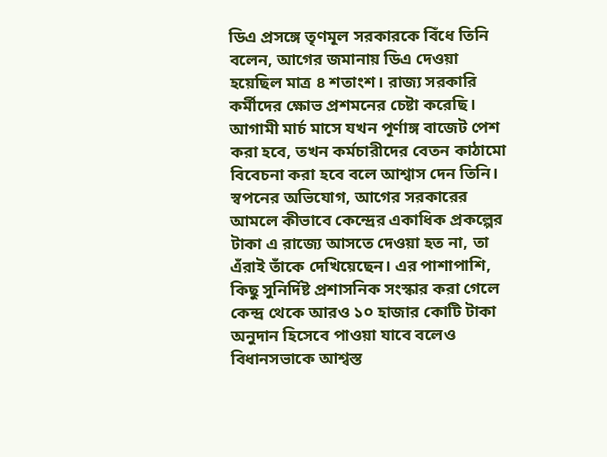ডিএ প্রসঙ্গে তৃণমূল সরকারকে বিঁধে তিনি বলেন, আগের জমানায় ডিএ দেওয়া হয়েছিল মাত্র ৪ শতাংশ। রাজ্য সরকারি কর্মীদের ক্ষোভ প্রশমনের চেষ্টা করেছি। আগামী মার্চ মাসে যখন পূর্ণাঙ্গ বাজেট পেশ করা হবে, তখন কর্মচারীদের বেতন কাঠামো বিবেচনা করা হবে বলে আশ্বাস দেন তিনি। স্বপনের অভিযোগ, আগের সরকারের আমলে কীভাবে কেন্দ্রের একাধিক প্রকল্পের টাকা এ রাজ্যে আসতে দেওয়া হত না, তা এঁরাই তাঁকে দেখিয়েছেন। এর পাশাপাশি, কিছু সুনির্দিষ্ট প্রশাসনিক সংস্কার করা গেলে কেন্দ্র থেকে আরও ১০ হাজার কোটি টাকা অনুদান হিসেবে পাওয়া যাবে বলেও বিধানসভাকে আশ্বস্ত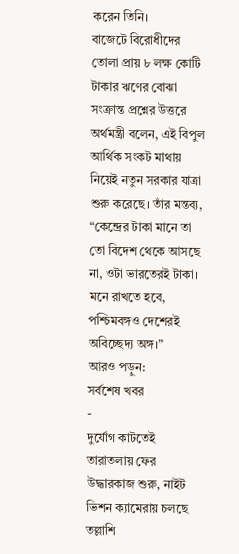করেন তিনি।
বাজেটে বিরোধীদের তোলা প্রায় ৮ লক্ষ কোটি টাকার ঋণের বোঝা সংক্রান্ত প্রশ্নের উত্তরে অর্থমন্ত্রী বলেন, এই বিপুল আর্থিক সংকট মাথায় নিয়েই নতুন সরকার যাত্রা শুরু করেছে। তাঁর মন্তব্য, “কেন্দ্রের টাকা মানে তা তো বিদেশ থেকে আসছে না, ওটা ভারতেরই টাকা। মনে রাখতে হবে, পশ্চিমবঙ্গও দেশেরই অবিচ্ছেদ্য অঙ্গ।”
আরও পড়ুন:
সর্বশেষ খবর
-
দুর্যোগ কাটতেই তারাতলায় ফের উদ্ধারকাজ শুরু, নাইট ভিশন ক্যামেরায় চলছে তল্লাশি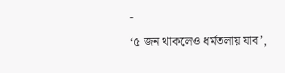-
‘৫ জন থাকলেও ধর্মতলায় যাব’,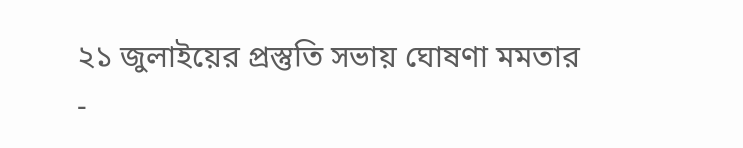২১ জুলাইয়ের প্রস্তুতি সভায় ঘোষণা মমতার
-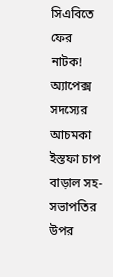সিএবিতে ফের নাটক! অ্যাপেক্স সদস্যের আচমকা ইস্তফা চাপ বাড়াল সহ-সভাপতির উপর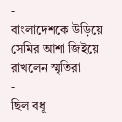-
বাংলাদেশকে উড়িয়ে সেমির আশা জিইয়ে রাখলেন স্মৃতিরা
-
ছিল বধূ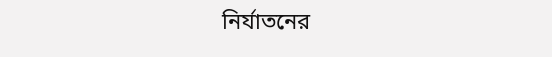নির্যাতনের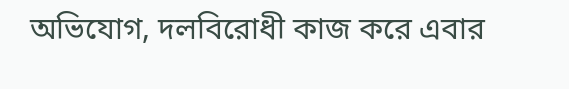অভিযোগ, দলবিরোধী কাজ করে এবার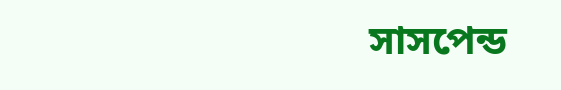সাসপেন্ড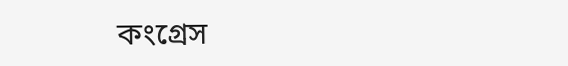কংগ্রেস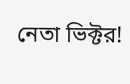নেতা ভিক্টর!